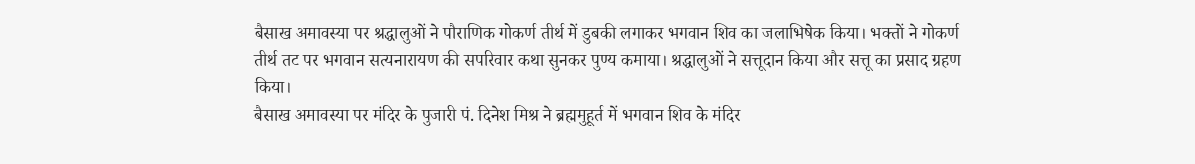बैसाख अमावस्या पर श्रद्धालुओं ने पौराणिक गोकर्ण तीर्थ में डुबकी लगाकर भगवान शिव का जलाभिषेक किया। भक्तों ने गोकर्ण तीर्थ तट पर भगवान सत्यनारायण की सपरिवार कथा सुनकर पुण्य कमाया। श्रद्धालुओं ने सत्तूदान किया और सत्तू का प्रसाद ग्रहण किया।
बैसाख अमावस्या पर मंदिर के पुजारी पं. दिनेश मिश्र ने ब्रह्ममुहूर्त में भगवान शिव के मंदिर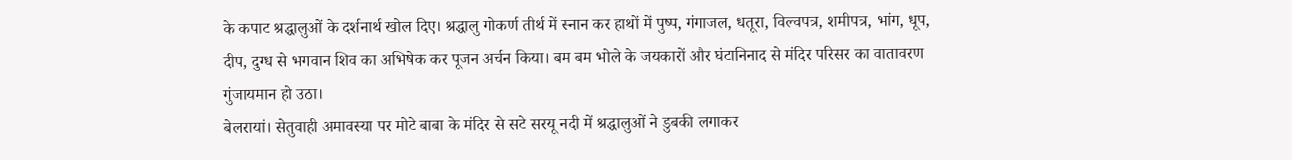के कपाट श्रद्धालुओं के दर्शनार्थ खोल दिए। श्रद्धालु गोकर्ण तीर्थ में स्नान कर हाथों में पुष्प, गंगाजल, धतूरा, विल्वपत्र, शमीपत्र, भांग, धूप, दीप, दुग्ध से भगवान शिव का अभिषेक कर पूजन अर्चन किया। बम बम भोले के जयकारों और घंटानिनाद से मंदिर परिसर का वातावरण गुंजायमान हो उठा।
बेलरायां। सेतुवाही अमावस्या पर मोटे बाबा के मंदिर से सटे सरयू नदी में श्रद्धालुओं ने डुबकी लगाकर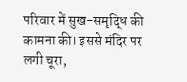परिवार में सुख-समृद्धि की कामना की। इससे मंदिर पर लगी चूरा,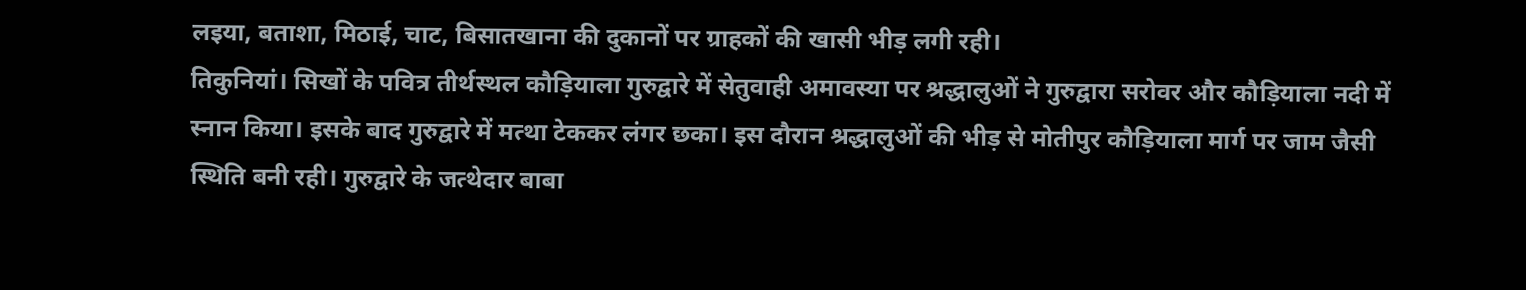लइया, बताशा, मिठाई, चाट, बिसातखाना की दुकानों पर ग्राहकों की खासी भीड़ लगी रही।
तिकुनियां। सिखों के पवित्र तीर्थस्थल कौड़ियाला गुरुद्वारे में सेतुवाही अमावस्या पर श्रद्धालुओं ने गुरुद्वारा सरोवर और कौड़ियाला नदी में स्नान किया। इसके बाद गुरुद्वारे में मत्था टेककर लंगर छका। इस दौरान श्रद्धालुओं की भीड़ से मोतीपुर कौड़ियाला मार्ग पर जाम जैसी स्थिति बनी रही। गुरुद्वारे के जत्थेदार बाबा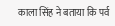काला सिंह ने बताया कि पर्व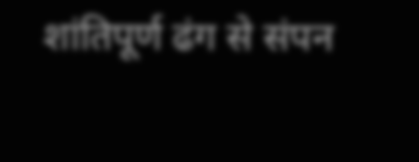शांतिपूर्ण ढंग से संपन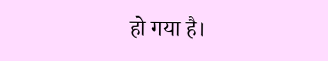हो गया है।